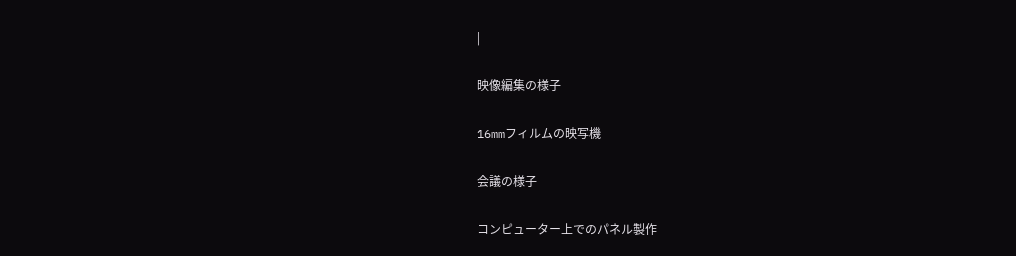|

映像編集の様子

16mmフィルムの映写機

会議の様子

コンピューター上でのパネル製作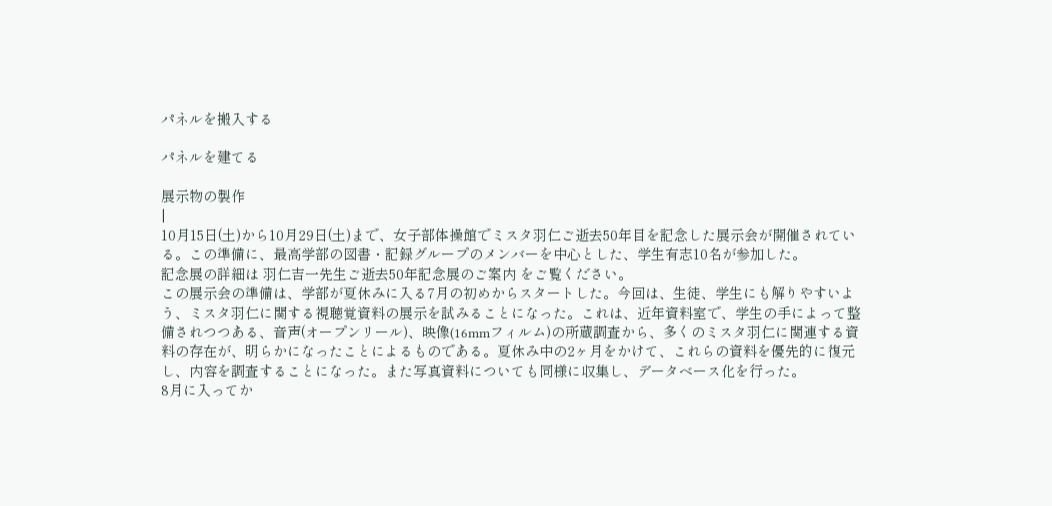パネルを搬入する

パネルを建てる

展示物の製作
|
10月15日(土)から10月29日(土)まで、女子部体操館でミスタ羽仁ご逝去50年目を記念した展示会が開催されている。この準備に、最高学部の図書・記録グループのメンバーを中心とした、学生有志10名が参加した。
記念展の詳細は 羽仁吉一先生ご逝去50年記念展のご案内 をご覧ください。
この展示会の準備は、学部が夏休みに入る7月の初めからスタートした。今回は、生徒、学生にも解りやすいよう、ミスタ羽仁に関する視聴覚資料の展示を試みることになった。これは、近年資料室で、学生の手によって整備されつつある、音声(オープンリール)、映像(16mmフィルム)の所蔵調査から、多くのミスタ羽仁に関連する資料の存在が、明らかになったことによるものである。夏休み中の2ヶ月をかけて、これらの資料を優先的に復元し、内容を調査することになった。また写真資料についても同様に収集し、データベース化を行った。
8月に入ってか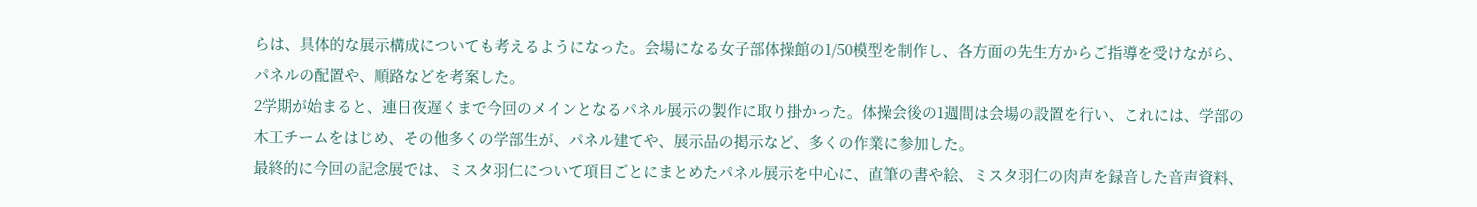らは、具体的な展示構成についても考えるようになった。会場になる女子部体操館の1/50模型を制作し、各方面の先生方からご指導を受けながら、パネルの配置や、順路などを考案した。
2学期が始まると、連日夜遅くまで今回のメインとなるパネル展示の製作に取り掛かった。体操会後の1週間は会場の設置を行い、これには、学部の木工チームをはじめ、その他多くの学部生が、パネル建てや、展示品の掲示など、多くの作業に参加した。
最終的に今回の記念展では、ミスタ羽仁について項目ごとにまとめたパネル展示を中心に、直筆の書や絵、ミスタ羽仁の肉声を録音した音声資料、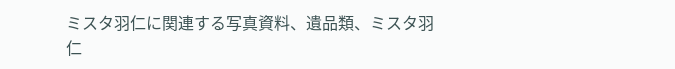ミスタ羽仁に関連する写真資料、遺品類、ミスタ羽仁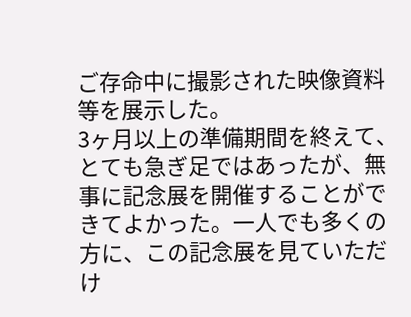ご存命中に撮影された映像資料等を展示した。
3ヶ月以上の準備期間を終えて、とても急ぎ足ではあったが、無事に記念展を開催することができてよかった。一人でも多くの方に、この記念展を見ていただけ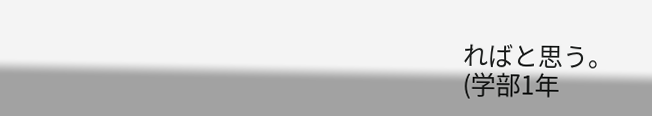ればと思う。
(学部1年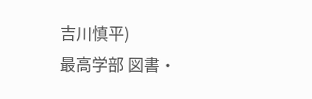吉川慎平)
最高学部 図書・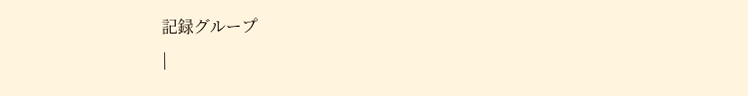記録グループ
|